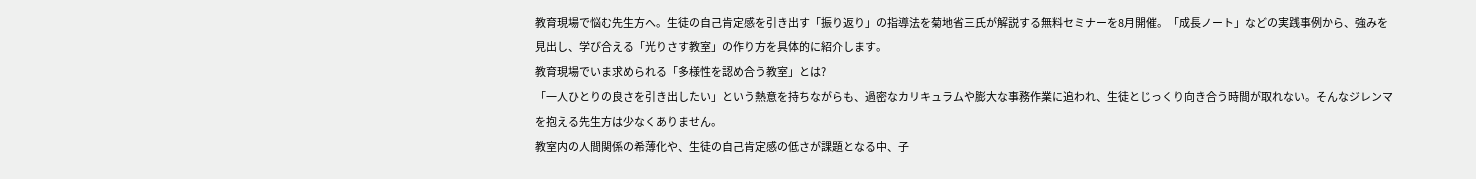教育現場で悩む先生方へ。生徒の自己肯定感を引き出す「振り返り」の指導法を菊地省三氏が解説する無料セミナーを8月開催。「成長ノート」などの実践事例から、強みを見出し、学び合える「光りさす教室」の作り方を具体的に紹介します。
教育現場でいま求められる「多様性を認め合う教室」とは?
「一人ひとりの良さを引き出したい」という熱意を持ちながらも、過密なカリキュラムや膨大な事務作業に追われ、生徒とじっくり向き合う時間が取れない。そんなジレンマを抱える先生方は少なくありません。
教室内の人間関係の希薄化や、生徒の自己肯定感の低さが課題となる中、子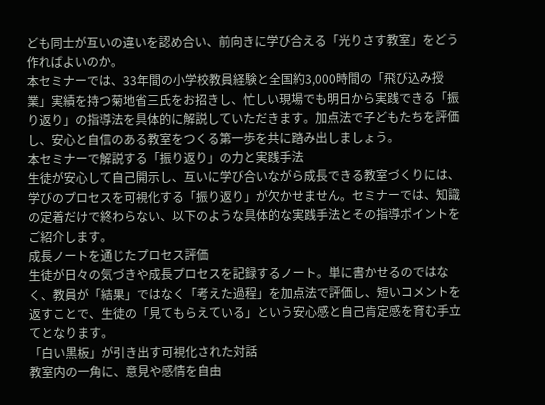ども同士が互いの違いを認め合い、前向きに学び合える「光りさす教室」をどう作ればよいのか。
本セミナーでは、33年間の小学校教員経験と全国約3,000時間の「飛び込み授業」実績を持つ菊地省三氏をお招きし、忙しい現場でも明日から実践できる「振り返り」の指導法を具体的に解説していただきます。加点法で子どもたちを評価し、安心と自信のある教室をつくる第一歩を共に踏み出しましょう。
本セミナーで解説する「振り返り」の力と実践手法
生徒が安心して自己開示し、互いに学び合いながら成長できる教室づくりには、学びのプロセスを可視化する「振り返り」が欠かせません。セミナーでは、知識の定着だけで終わらない、以下のような具体的な実践手法とその指導ポイントをご紹介します。
成長ノートを通じたプロセス評価
生徒が日々の気づきや成長プロセスを記録するノート。単に書かせるのではなく、教員が「結果」ではなく「考えた過程」を加点法で評価し、短いコメントを返すことで、生徒の「見てもらえている」という安心感と自己肯定感を育む手立てとなります。
「白い黒板」が引き出す可視化された対話
教室内の一角に、意見や感情を自由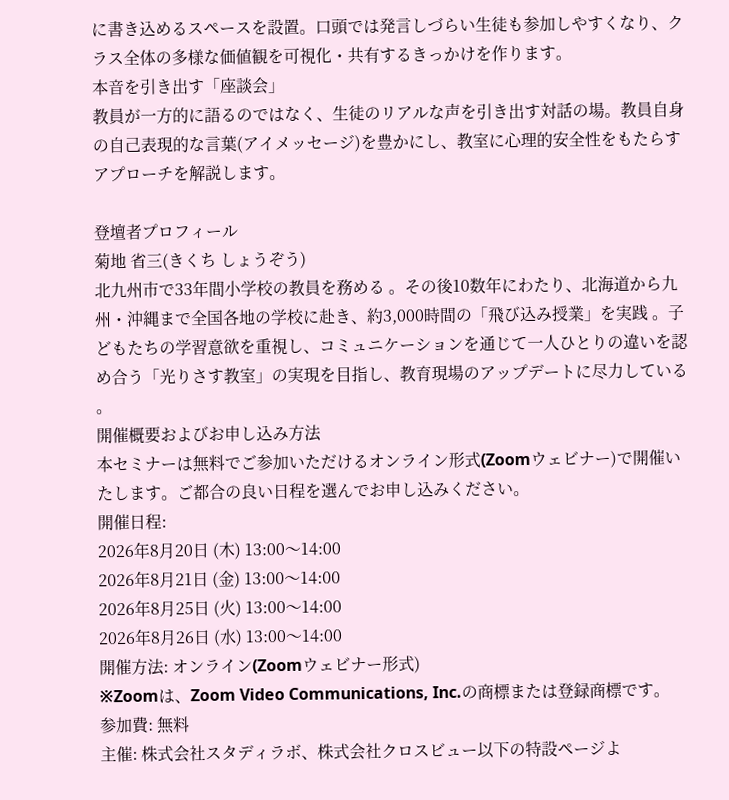に書き込めるスペースを設置。口頭では発言しづらい生徒も参加しやすくなり、クラス全体の多様な価値観を可視化・共有するきっかけを作ります。
本音を引き出す「座談会」
教員が一方的に語るのではなく、生徒のリアルな声を引き出す対話の場。教員自身の自己表現的な言葉(アイメッセージ)を豊かにし、教室に心理的安全性をもたらすアプローチを解説します。

登壇者プロフィール
菊地 省三(きくち しょうぞう)
北九州市で33年間小学校の教員を務める 。その後10数年にわたり、北海道から九州・沖縄まで全国各地の学校に赴き、約3,000時間の「飛び込み授業」を実践 。子どもたちの学習意欲を重視し、コミュニケーションを通じて一人ひとりの違いを認め合う「光りさす教室」の実現を目指し、教育現場のアップデートに尽力している 。
開催概要およびお申し込み方法
本セミナーは無料でご参加いただけるオンライン形式(Zoomウェビナー)で開催いたします。ご都合の良い日程を選んでお申し込みください。
開催日程:
2026年8月20日 (木) 13:00〜14:00
2026年8月21日 (金) 13:00〜14:00
2026年8月25日 (火) 13:00〜14:00
2026年8月26日 (水) 13:00〜14:00
開催方法: オンライン(Zoomウェビナー形式)
※Zoomは、Zoom Video Communications, Inc.の商標または登録商標です。
参加費: 無料
主催: 株式会社スタディラボ、株式会社クロスビュー以下の特設ページよ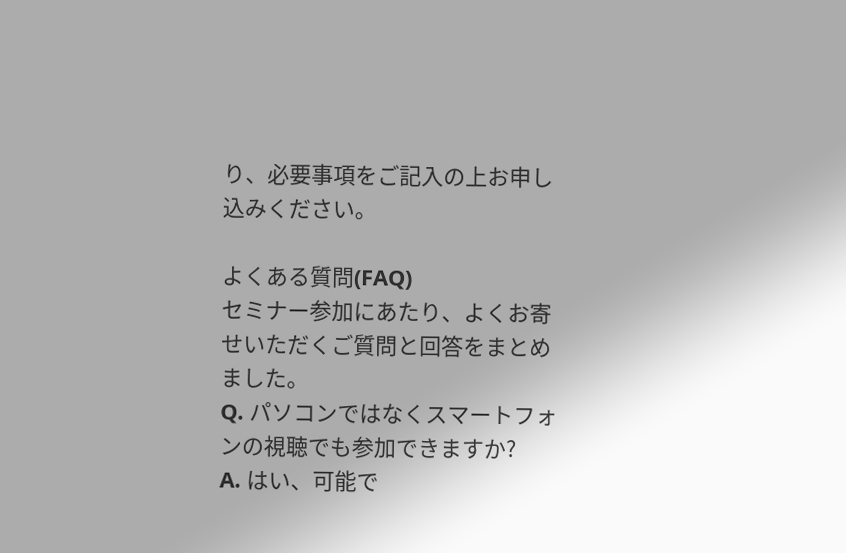り、必要事項をご記入の上お申し込みください。

よくある質問(FAQ)
セミナー参加にあたり、よくお寄せいただくご質問と回答をまとめました。
Q. パソコンではなくスマートフォンの視聴でも参加できますか?
A. はい、可能で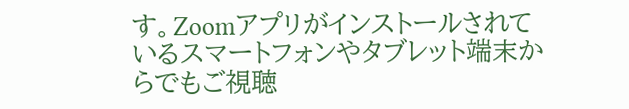す。Zoomアプリがインストールされているスマートフォンやタブレット端末からでもご視聴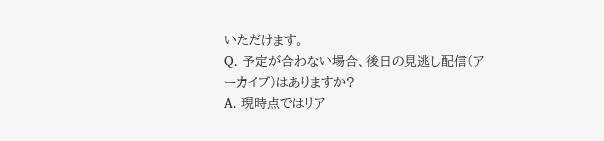いただけます。
Q. 予定が合わない場合、後日の見逃し配信(アーカイブ)はありますか?
A. 現時点ではリア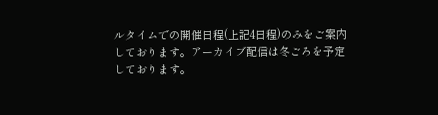ルタイムでの開催日程(上記4日程)のみをご案内しております。アーカイブ配信は冬ごろを予定しております。